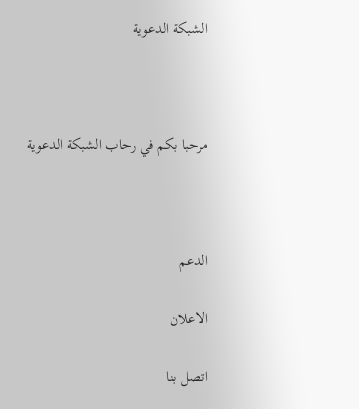الشبكة الدعوية



مرحبا بكم في رحاب الشبكة الدعوية



الدعم

الاعلان

اتصل بنا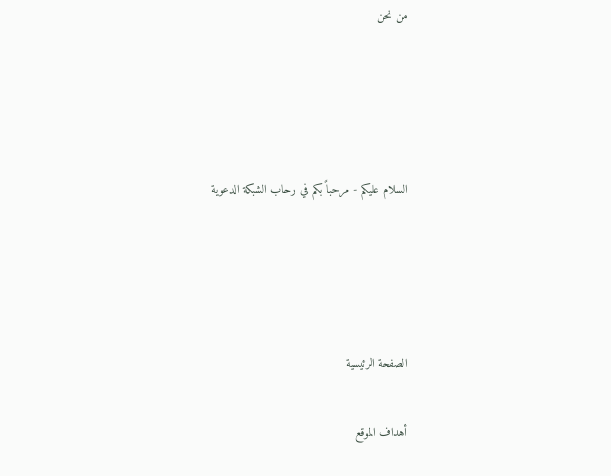من نحن




السلام عليكم - مرحباً بكم في رحاب الشبكة الدعوية




الصفحة الرئيسية

أهداف الموقع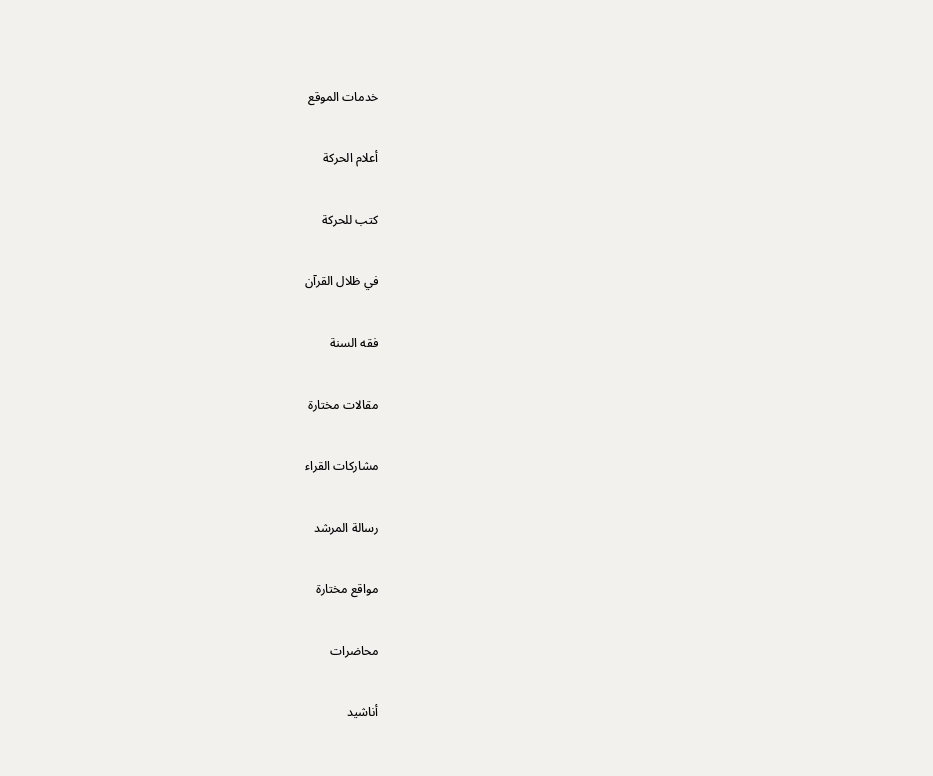خدمات الموقع

أعلام الحركة

كتب للحركة

في ظلال القرآن

فقه السنة

مقالات مختارة

مشاركات القراء

رسالة المرشد

مواقع مختارة

محاضرات

أناشيد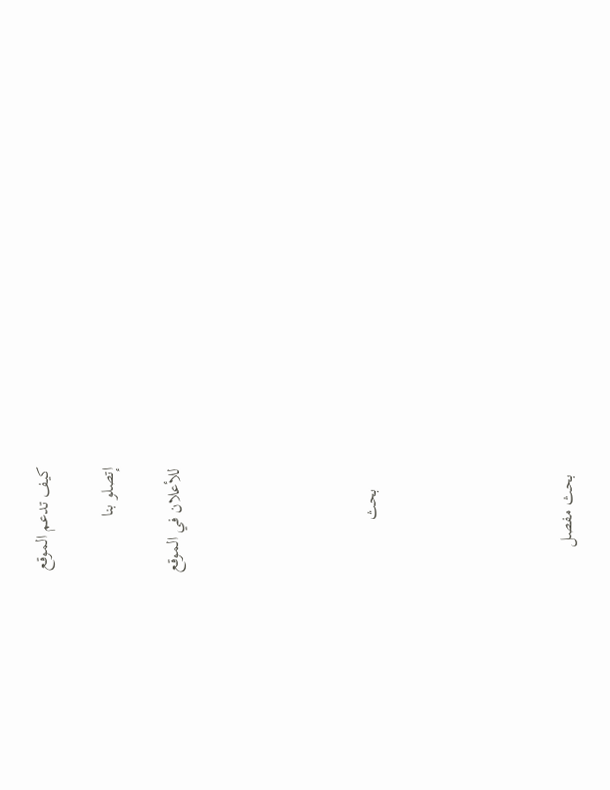كيف تدعم الموقع

إتصلو بنا

للأعلان في الموقع





    بحث





بحث مفصل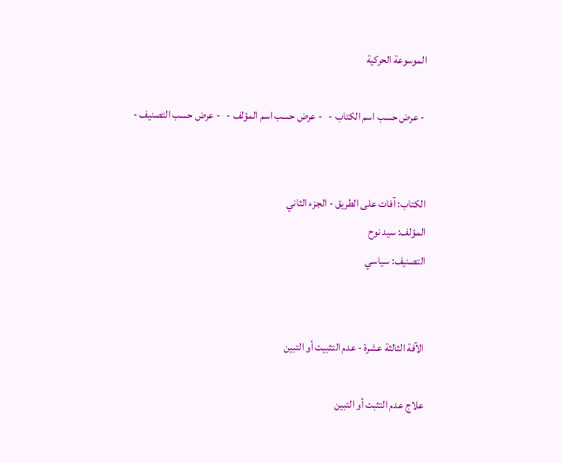الموسوعة الحركية

 - عرض حسب اسم الكتاب -   - عرض حسب اسم المؤلف -   - عرض حسب التصنيف -


الكتاب: آفات على الطريق - الجزء الثاني
المؤلف: سيد نوح
التصنيف: سياسي


الآفة الثالثة عشرة - عدم التثبيت أو التبين

علاج عدم التثبت أو التبين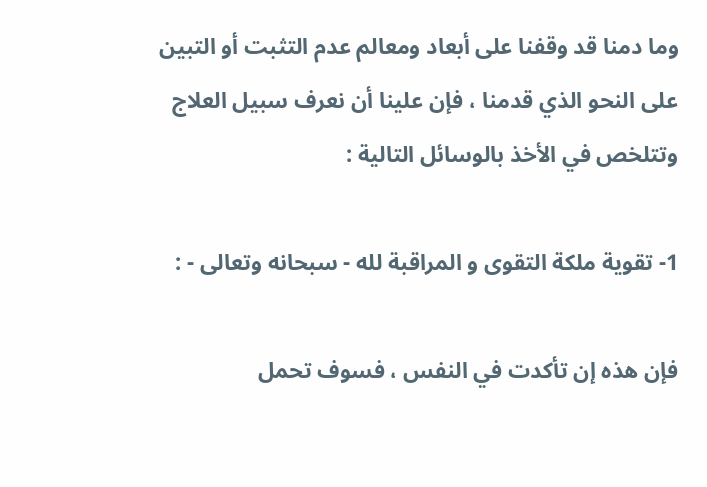وما دمنا قد وقفنا على أبعاد ومعالم عدم التثبت أو التبين على النحو الذي قدمنا ، فإن علينا أن نعرف سبيل العلاج وتتلخص في الأخذ بالوسائل التالية :

1- تقوية ملكة التقوى و المراقبة لله - سبحانه وتعالى - :

فإن هذه إن تأكدت في النفس ، فسوف تحمل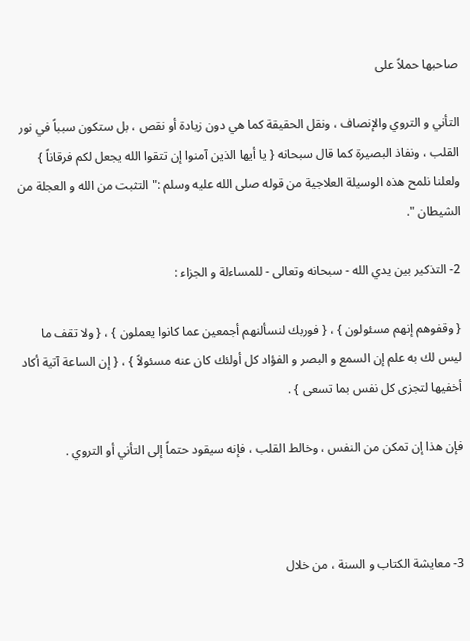صاحبها حملاً على

التأني و التروي والإنصاف ، ونقل الحقيقة كما هي دون زيادة أو نقص ، بل ستكون سبباً في نور القلب ، ونفاذ البصيرة كما قال سبحانه { يا أيها الذين آمنوا إن تتقوا الله يجعل لكم فرقاناً } ولعلنا نلمح هذه الوسيلة العلاجية من قوله صلى الله عليه وسلم :" التثبت من الله و العجلة من الشيطان ".

2- التذكير بين يدي الله - سبحانه وتعالى - للمساءلة و الجزاء :

{ وقفوهم إنهم مسئولون } ، { فوربك لنسألنهم أجمعين عما كانوا يعملون } ، { ولا تقف ما ليس لك به علم إن السمع و البصر و الفؤاد كل أولئك كان عنه مسئولاً } ، { إن الساعة آتية أكاد أخفيها لتجزى كل نفس بما تسعى } .

فإن هذا إن تمكن من النفس ، وخالط القلب ، فإنه سيقود حتماً إلى التأني أو التروي .



3- معايشة الكتاب و السنة ، من خلال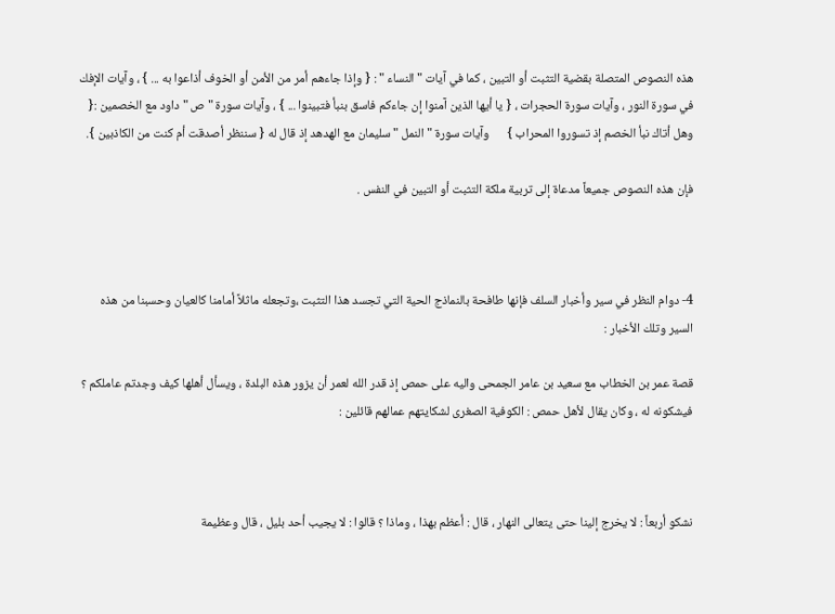هذه النصوص المتصلة بقضية التثبت أو التبين ، كما في آيات " النساء " : { وإذا جاءهم أمر من الأمن أو الخوف أذاعوا به ... } ، وآيات الإفك في سورة النور ، وآيات سورة الحجرات ، { يا أيها الذين آمنوا إن جاءكم فاسق بنبأ فتبينوا ... } ، وآيات سورة " ص " داود مع الخصمين :{ وهل أتاك نبأ الخصم إذ تسوروا المحراب }      وآيات سورة " النمل " سليمان مع الهدهد إذ قال له { سننظر أصدقت أم كنت من الكاذبين }.

فإن هذه النصوص جميعاً مدعاة إلى تربية ملكة التثبت أو التبين في النفس .



4- دوام النظر في سير وأخبار السلف فإنها طافحة بالنماذج الحية التي تجسد هذا التثبت ،وتجعله ماثلاً أمامنا كالعيان وحسبنا من هذه السير وتلك الأخبار :

قصة عمر بن الخطاب مع سعيد بن عامر الجمحى واليه على حمص إذ قدر الله لعمر أن يزور هذه البلدة ، ويسأل أهلها كيف وجدتم عاملكم ؟ فيشكونه له ، وكان يقال لأهل حمص : الكوفية الصغرى لشكايتهم عمالهم قائلين :



نشكو أربعاً : لا يخرج إلينا حتى يتعالى النهار ، قال : أعظم بهذا ، وماذا ؟ قالوا : لا يجيب أحد بليل ، قال وعظيمة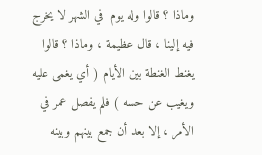وماذا ؟ قالوا وله يوم  في الشهر لا يخرج فيه إلينا ، قال عظيمة ، وماذا ؟ قالوا يغنط الغنطة بين الأيام ( أي يغمى عليه ويغيب عن حسه ) فلم يفصل عمر في الأمر ، إلا بعد أن جمع بينهم وبينه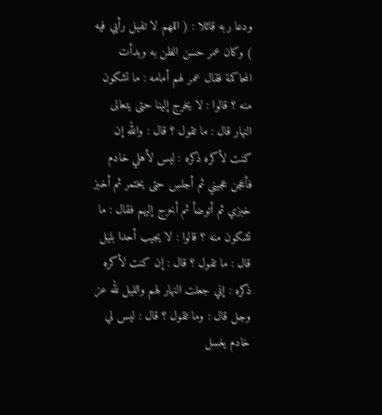ودعا ربه قائلا : ( اللهم لا تفيل رأيي فيه ) وكان عمر حسن الظن به وبدأت المحاكمة فقال عمر لهم أمامه : ما تشكون منه ؟ قالوا : لا يخرج إلينا حتى يتعالى النهار قال : ما تقول ؟ قال : والله إن كنت لأكره ذكره : ليس لأهلي خادم فأعجن عجيني ثم أجلس حتى يختمر ثم أخبز خبزي ثم أتوضأ ثم أخرج إليهم فقال : ما تشكون منه ؟ قالوا : لا يجيب أحدا بليل قال : ما تقول ؟ قال : إن كنت لأكره ذكره : إني جعلت النهار لهم والليل لله عز وجل قال : وما تقول ؟ قال : ليس لي خادم يغسل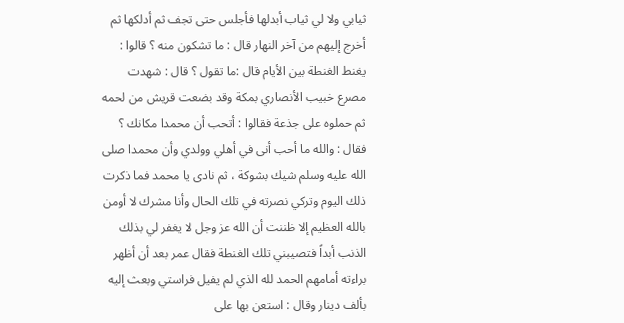ثيابي ولا لي ثياب أبدلها فأجلس حتى تجف ثم أدلكها ثم أخرج إليهم من آخر النهار قال : ما تشكون منه ؟ قالوا : يغنط الغنطة بين الأيام قال :ما تقول ؟ قال : شهدت مصرع خبيب الأنصاري بمكة وقد بضعت قريش من لحمه ثم حملوه على جذعة فقالوا : أتحب أن محمدا مكانك ؟ فقال : والله ما أحب أنى في أهلي وولدي وأن محمدا صلى الله عليه وسلم شيك بشوكة ، ثم نادى يا محمد فما ذكرت ذلك اليوم وتركي نصرته في تلك الحال وأنا مشرك لا أومن بالله العظيم إلا ظننت أن الله عز وجل لا يغفر لي بذلك الذنب أبداً فتصيبني تلك الغنطة فقال عمر بعد أن أظهر براءته أمامهم الحمد لله الذي لم يفيل فراستي وبعث إليه بألف دينار وقال : استعن بها على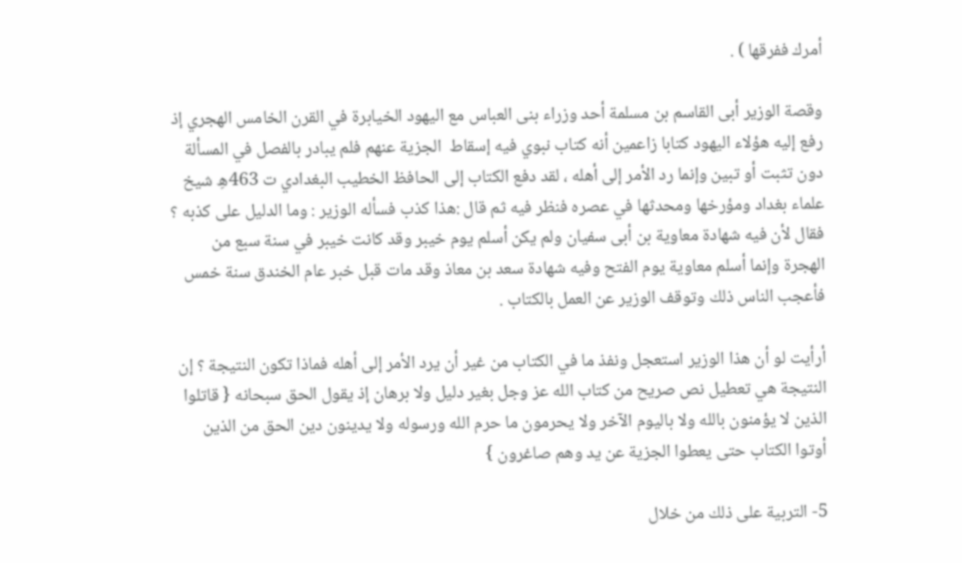أمرك ففرقها ) .

وقصة الوزير أبى القاسم بن مسلمة أحد وزراء بنى العباس مع اليهود الخيابرة في القرن الخامس الهجري إذ رفع إليه هؤلاء اليهود كتابا زاعمين أنه كتاب نبوي فيه إسقاط  الجزية عنهم فلم يبادر بالفصل في المسألة دون تثبت أو تبين وإنما رد الأمر إلى أهله ، لقد دفع الكتاب إلى الحافظ الخطيب البغدادي ت 463هِ شيخ علماء بغداد ومؤرخها ومحدثها في عصره فنظر فيه ثم قال :هذا كذب فسأله الوزير : وما الدليل على كذبه ؟ فقال لأن فيه شهادة معاوية بن أبى سفيان ولم يكن أسلم يوم خيبر وقد كانت خيبر في سنة سبع من الهجرة وإنما أسلم معاوية يوم الفتح وفيه شهادة سعد بن معاذ وقد مات قبل خبر عام الخندق سنة خمس فأعجب الناس ذلك وتوقف الوزير عن العمل بالكتاب .

أرأيت لو أن هذا الوزير استعجل ونفذ ما في الكتاب من غير أن يرد الأمر إلى أهله فماذا تكون النتيجة ؟ إن النتيجة هي تعطيل نص صريح من كتاب الله عز وجل بغير دليل ولا برهان إذ يقول الحق سبحانه { قاتلوا الذين لا يؤمنون بالله ولا باليوم الآخر ولا يحرمون ما حرم الله ورسوله ولا يدينون دين الحق من الذين أوتوا الكتاب حتى يعطوا الجزية عن يد وهم صاغرون }

5- التربية على ذلك من خلال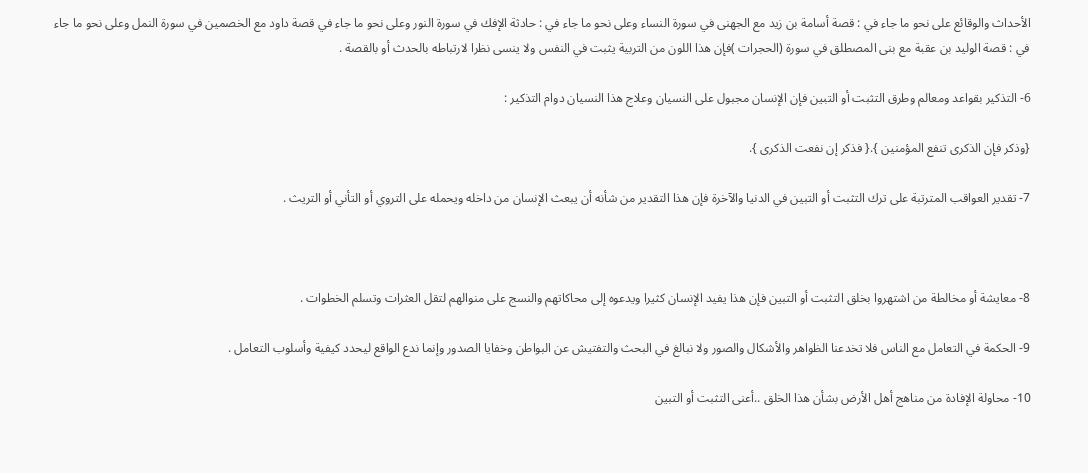الأحداث والوقائع على نحو ما جاء في : قصة أسامة بن زيد مع الجهنى في سورة النساء وعلى نحو ما جاء في : حادثة الإفك في سورة النور وعلى نحو ما جاء في قصة داود مع الخصمين في سورة النمل وعلى نحو ما جاء في : قصة الوليد بن عقبة مع بنى المصطلق في سورة (الحجرات )فإن هذا اللون من التربية يثبت في النفس ولا ينسى نظرا لارتباطه بالحدث أو بالقصة .

6- التذكير بقواعد ومعالم وطرق التثبت أو التبين فإن الإنسان مجبول على النسيان وعلاج هذا النسيان دوام التذكير :

{وذكر فإن الذكرى تنفع المؤمنين }.{ فذكر إن نفعت الذكرى }.

7- تقدير العواقب المترتبة على ترك التثبت أو التبين في الدنيا والآخرة فإن هذا التقدير من شأنه أن يبعث الإنسان من داخله ويحمله على التروي أو التأني أو التريث .



8- معايشة أو مخالطة من اشتهروا بخلق التثبت أو التبين فإن هذا يفيد الإنسان كثيرا ويدعوه إلى محاكاتهم والنسج على منوالهم لتقل العثرات وتسلم الخطوات .

9- الحكمة في التعامل مع الناس فلا تخدعنا الظواهر والأشكال والصور ولا نبالغ في البحث والتفتيش عن البواطن وخفايا الصدور وإنما ندع الواقع ليحدد كيفية وأسلوب التعامل .

10- محاولة الإفادة من مناهج أهل الأرض بشأن هذا الخلق ..أعنى التثبت أو التبين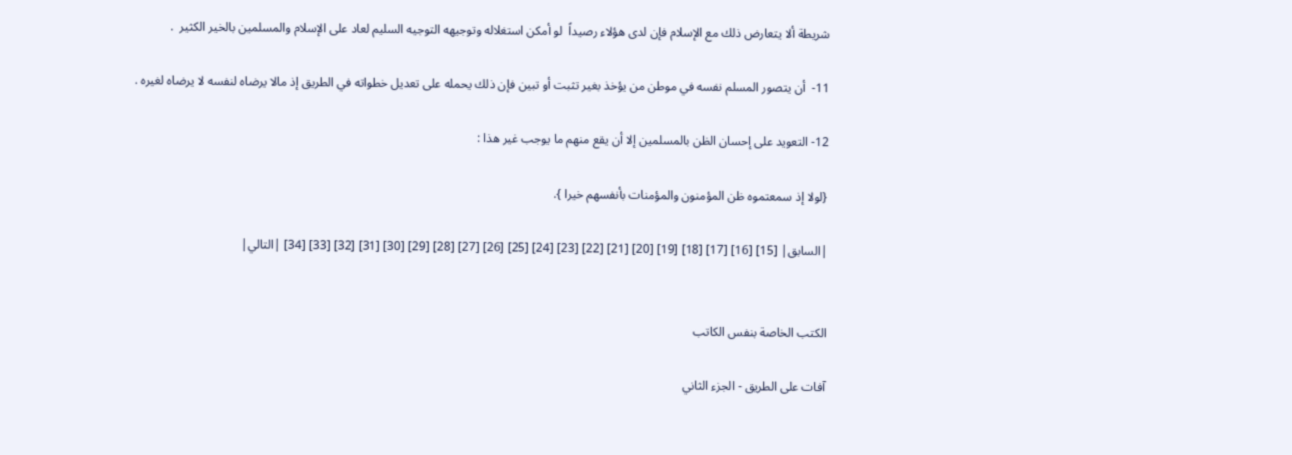شريطة ألا يتعارض ذلك مع الإسلام فإن لدى هؤلاء رصيداً  لو أمكن استغلاله وتوجيهه التوجيه السليم لعاد على الإسلام والمسلمين بالخير الكثير  .

11-  أن يتصور المسلم نفسه في موطن من يؤخذ بغير تثبت أو تبين فإن ذلك يحمله على تعديل خطواته في الطريق إذ مالا يرضاه لنفسه لا يرضاه لغيره .

12- التعويد على إحسان الظن بالمسلمين إلا أن يقع منهم ما يوجب غير هذا :

{لولا إذ سمعتموه ظن المؤمنون والمؤمنات بأنفسهم خيرا }.

|السابق| [15] [16] [17] [18] [19] [20] [21] [22] [23] [24] [25] [26] [27] [28] [29] [30] [31] [32] [33] [34] |التالي|


الكتب الخاصة بنفس الكاتب

آفات على الطريق - الجزء الثاني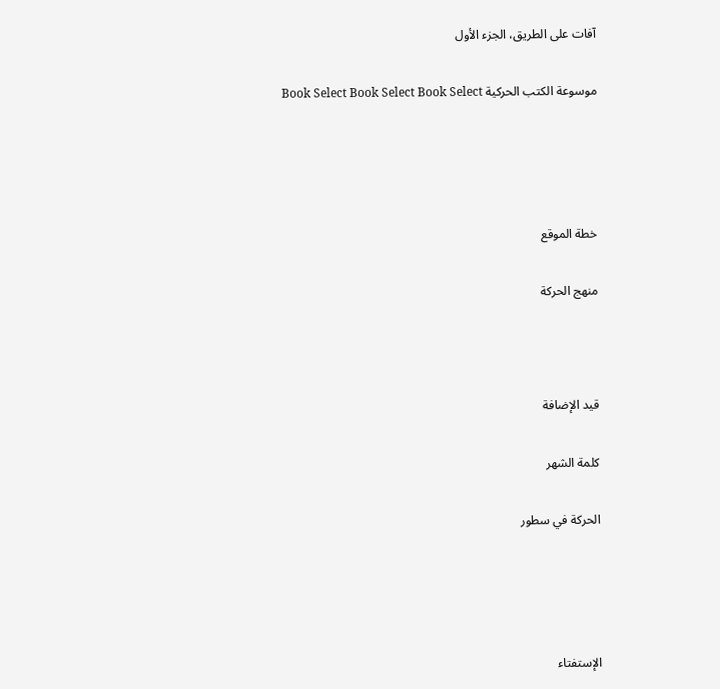آفات على الطريق، الجزء الأول

موسوعة الكتب الحركية Book Select Book Select Book Select




خطة الموقع

منهج الحركة



قيد الإضافة

كلمة الشهر

الحركة في سطور




الإستفتاء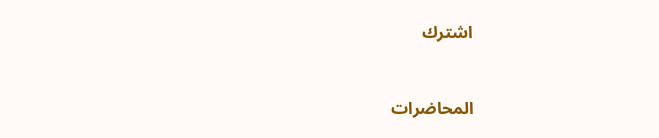اشترك



المحاضرات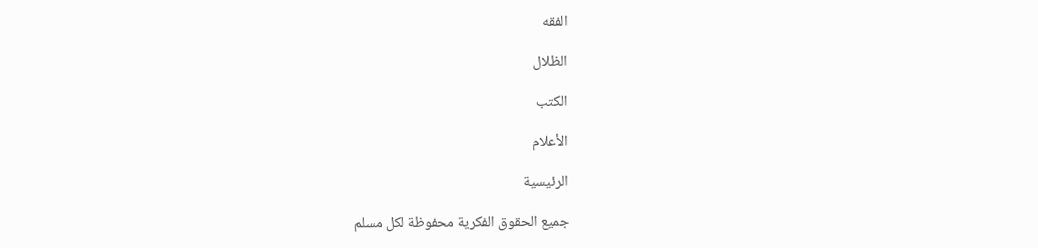الفقه

الظلال

الكتب

الأعلام

الرئيسية

جميع الحقوق الفكرية محفوظة لكل مسلم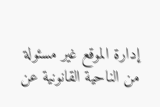إدارة الموقع غير مسئولة من الناحية القانونية عن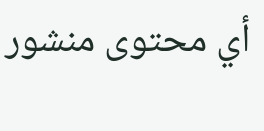أي محتوى منشور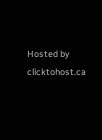Hosted by clicktohost.ca